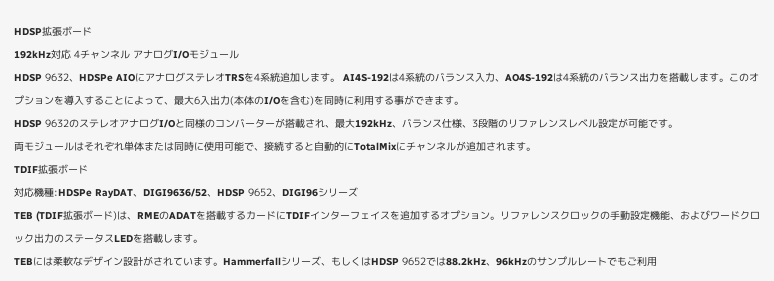HDSP拡張ボード
192kHz対応 4チャンネル アナログI/Oモジュール
HDSP 9632、HDSPe AIOにアナログステレオTRSを4系統追加します。 AI4S-192は4系統のバランス入力、AO4S-192は4系統のバランス出力を搭載します。このオプションを導入することによって、最大6入出力(本体のI/Oを含む)を同時に利用する事ができます。
HDSP 9632のステレオアナログI/Oと同様のコンバーターが搭載され、最大192kHz、バランス仕様、3段階のリファレンスレベル設定が可能です。
両モジュールはそれぞれ単体または同時に使用可能で、接続すると自動的にTotalMixにチャンネルが追加されます。
TDIF拡張ボード
対応機種:HDSPe RayDAT、DIGI9636/52、HDSP 9652、DIGI96シリーズ
TEB (TDIF拡張ボード)は、RMEのADATを搭載するカードにTDIFインターフェイスを追加するオプション。リファレンスクロックの手動設定機能、およびワードクロック出力のステータスLEDを搭載します。
TEBには柔軟なデザイン設計がされています。Hammerfallシリーズ、もしくはHDSP 9652では88.2kHz、96kHzのサンプルレートでもご利用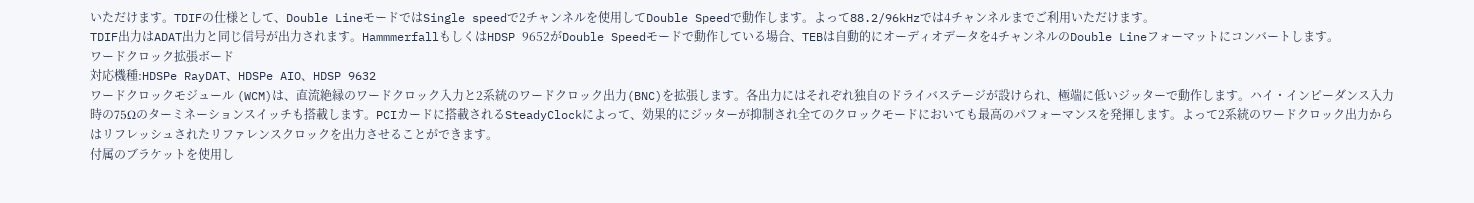いただけます。TDIFの仕様として、Double LineモードではSingle speedで2チャンネルを使用してDouble Speedで動作します。よって88.2/96kHzでは4チャンネルまでご利用いただけます。
TDIF出力はADAT出力と同じ信号が出力されます。HammmerfallもしくはHDSP 9652がDouble Speedモードで動作している場合、TEBは自動的にオーディオデータを4チャンネルのDouble Lineフォーマットにコンバートします。
ワードクロック拡張ボード
対応機種:HDSPe RayDAT、HDSPe AIO、HDSP 9632
ワードクロックモジュール (WCM)は、直流絶縁のワードクロック入力と2系統のワードクロック出力(BNC)を拡張します。各出力にはそれぞれ独自のドライバステージが設けられ、極端に低いジッターで動作します。ハイ・インピーダンス入力時の75Ωのターミネーションスイッチも搭載します。PCIカードに搭載されるSteadyClockによって、効果的にジッターが抑制され全てのクロックモードにおいても最高のパフォーマンスを発揮します。よって2系統のワードクロック出力からはリフレッシュされたリファレンスクロックを出力させることができます。
付属のブラケットを使用し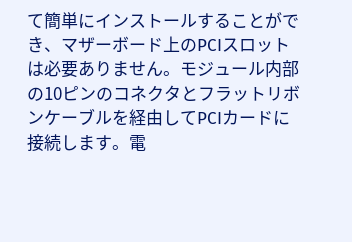て簡単にインストールすることができ、マザーボード上のPCIスロットは必要ありません。モジュール内部の10ピンのコネクタとフラットリボンケーブルを経由してPCIカードに接続します。電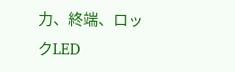力、終端、ロックLED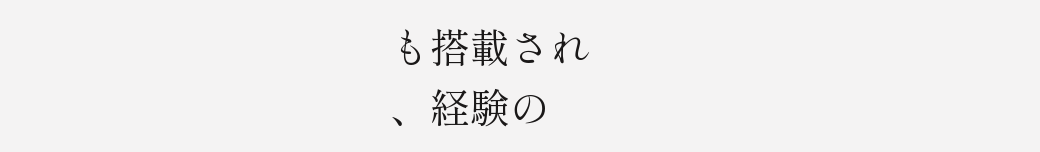も搭載され
、経験の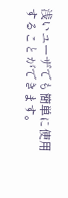浅いユーザでも簡単に使用することができます。